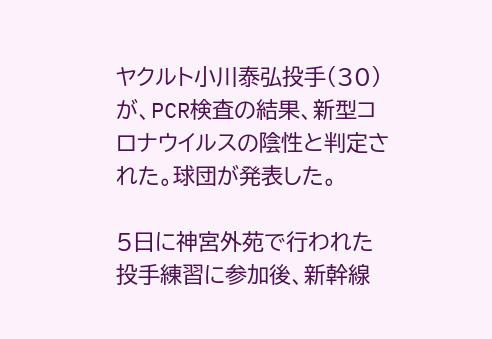ヤクルト小川泰弘投手(30)が、PCR検査の結果、新型コロナウイルスの陰性と判定された。球団が発表した。

5日に神宮外苑で行われた投手練習に参加後、新幹線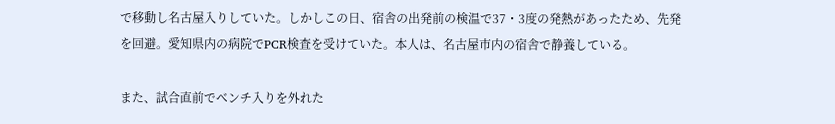で移動し名古屋入りしていた。しかしこの日、宿舎の出発前の検温で37・3度の発熱があったため、先発を回避。愛知県内の病院でPCR検査を受けていた。本人は、名古屋市内の宿舎で静養している。

また、試合直前でベンチ入りを外れた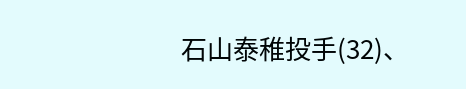石山泰稚投手(32)、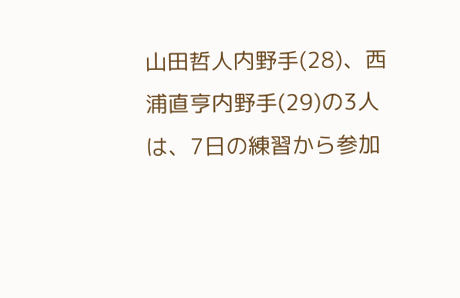山田哲人内野手(28)、西浦直亨内野手(29)の3人は、7日の練習から参加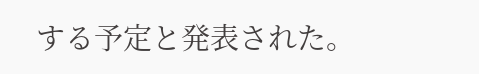する予定と発表された。